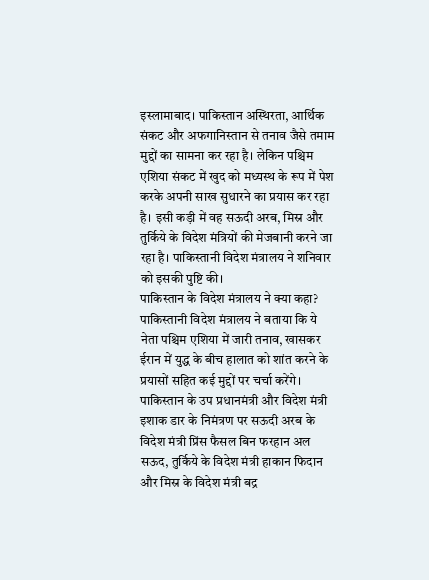इस्लामाबाद। पाकिस्तान अस्थिरता, आर्थिक संकट और अफगानिस्तान से तनाव जैसे तमाम मुद्दों का सामना कर रहा है। लेकिन पश्चिम एशिया संकट में खुद को मध्यस्थ के रूप में पेश करके अपनी साख सुधारने का प्रयास कर रहा है। इसी कड़ी में वह सऊदी अरब, मिस्र और तुर्किये के विदेश मंत्रियों की मेजबानी करने जा रहा है। पाकिस्तानी विदेश मंत्रालय ने शनिवार को इसकी पुष्टि की।
पाकिस्तान के विदेश मंत्रालय ने क्या कहा?
पाकिस्तानी विदेश मंत्रालय ने बताया कि ये नेता पश्चिम एशिया में जारी तनाव, खासकर ईरान में युद्ध के बीच हालात को शांत करने के प्रयासों सहित कई मुद्दों पर चर्चा करेंगे। पाकिस्तान के उप प्रधानमंत्री और विदेश मंत्री इशाक डार के निमंत्रण पर सऊदी अरब के विदेश मंत्री प्रिंस फैसल बिन फरहान अल सऊद, तुर्किये के विदेश मंत्री हाकान फिदान और मिस्र के विदेश मंत्री बद्र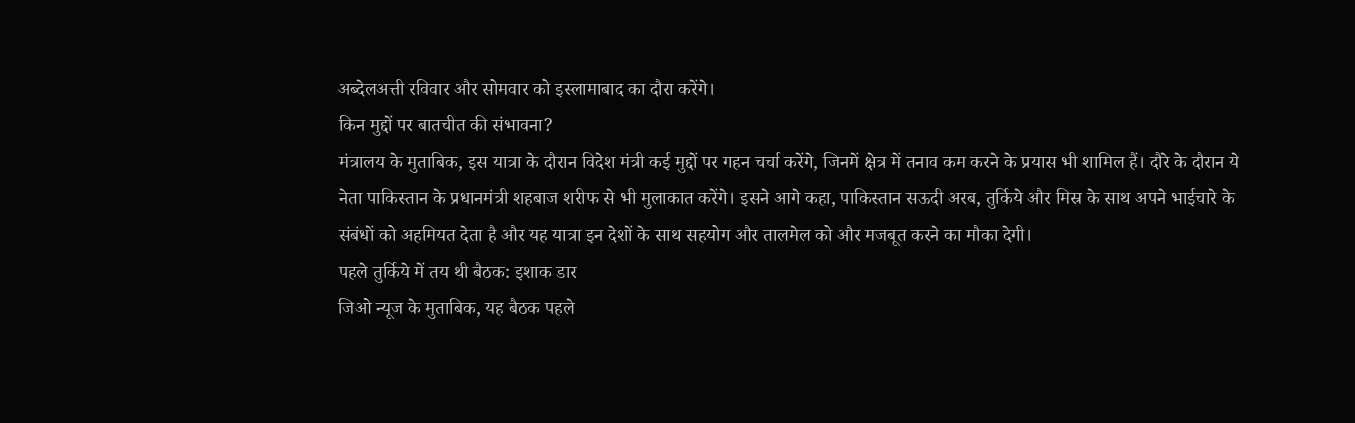अब्देलअत्ती रविवार और सोमवार को इस्लामाबाद का दौरा करेंगे।
किन मुद्दों पर बातचीत की संभावना?
मंत्रालय के मुताबिक, इस यात्रा के दौरान विदेश मंत्री कई मुद्दों पर गहन चर्चा करेंगे, जिनमें क्षेत्र में तनाव कम करने के प्रयास भी शामिल हैं। दौरे के दौरान ये नेता पाकिस्तान के प्रधानमंत्री शहबाज शरीफ से भी मुलाकात करेंगे। इसने आगे कहा, पाकिस्तान सऊदी अरब, तुर्किये और मिस्र के साथ अपने भाईचारे के संबंधों को अहमियत देता है और यह यात्रा इन देशों के साथ सहयोग और तालमेल को और मजबूत करने का मौका देगी।
पहले तुर्किये में तय थी बैठक: इशाक डार
जिओ न्यूज के मुताबिक, यह बैठक पहले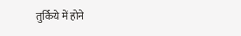तुर्किये में होने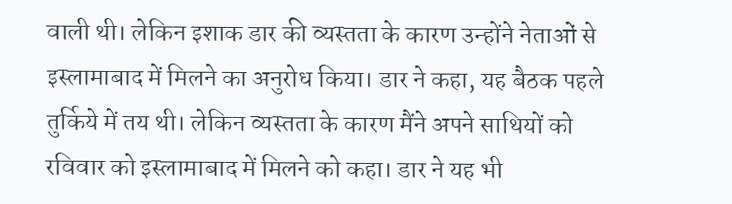वाली थी। लेकिन इशाक डार की व्यस्तता के कारण उन्होंने नेताओं से इस्लामाबाद में मिलने का अनुरोध किया। डार ने कहा, यह बैठक पहले तुर्किये में तय थी। लेकिन व्यस्तता के कारण मैंने अपने साथियों को रविवार को इस्लामाबाद में मिलने को कहा। डार ने यह भी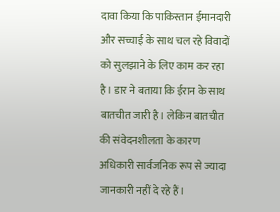दावा किया कि पाकिस्तान ईमानदारी और सच्चाई के साथ चल रहे विवादों को सुलझाने के लिए काम कर रहा है। डार ने बताया कि ईरान के साथ बातचीत जारी है। लेकिन बातचीत की संवेदनशीलता के कारण अधिकारी सार्वजनिक रूप से ज्यादा जानकारी नहीं दे रहे हैं।